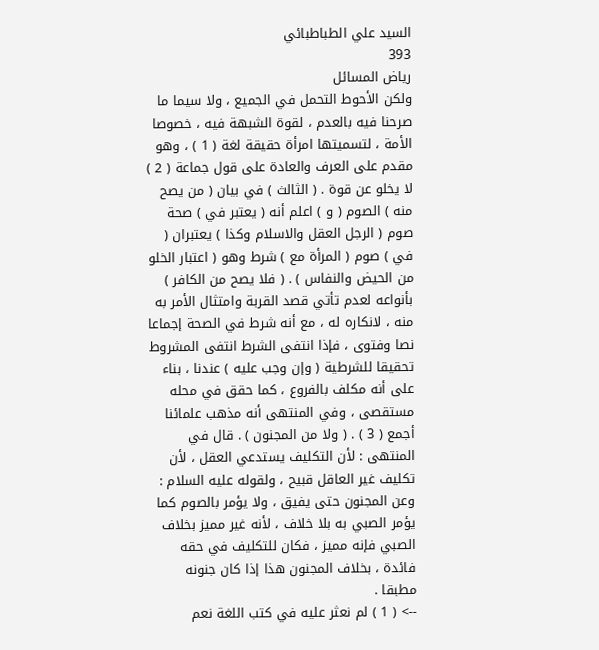السيد علي الطباطبائي
393
رياض المسائل
ولكن الأحوط التحمل في الجميع ، ولا سيما ما صرحنا فيه بالعدم ، لقوة الشبهة فيه ، خصوصا الأمة ، لتسميتها امرأة حقيقة لغة ( 1 ) ، وهو مقدم على العرف والعادة على قول جماعة ( 2 ) لا يخلو عن قوة . ( الثالث ) في بيان ( من يصح منه ) الصوم ( و ) اعلم أنه ( يعتبر في ) صحة صوم ( الرجل العقل والاسلام وكذا ) يعتبران ( في ) صوم ( المرأة مع ) شرط وهو ( اعتبار الخلو من الحيض والنفاس ) . ( فلا يصح من الكافر ) بأنواعه لعدم تأتي قصد القربة وامتثال الأمر به منه ، لانكاره له ، مع أنه شرط في الصحة إجماعا نصا وفتوى ، فإذا انتفى الشرط انتفى المشروط تحقيقا للشرطية ( وإن وجب عليه ) عندنا ، بناء على أنه مكلف بالفروع ، كما حقق في محله مستقصى ، وفي المنتهى أنه مذهب علمائنا أجمع ( 3 ) . ( ولا من المجنون ) . قال في المنتهى : لأن التكليف يستدعي العقل ، لأن تكليف غير العاقل قبيح ، ولقوله عليه السلام : وعن المجنون حتى يفيق ، ولا يؤمر بالصوم كما يؤمر الصبي به بلا خلاف ، لأنه غير مميز بخلاف الصبي فإنه مميز ، فكان للتكليف في حقه فائدة ، بخلاف المجنون هذا إذا كان جنونه مطبقا .
--> ( 1 ) لم نعثر عليه في كتب اللغة نعم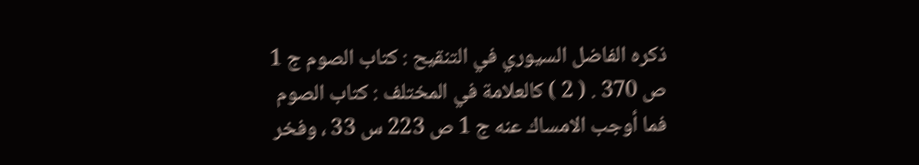ذكره الفاضل السيوري في التنقيح : كتاب الصوم ج 1 ص 370 . ( 2 ) كالعلامة في المختلف : كتاب الصوم فما أوجب الامساك عنه ج 1 ص 223 س 33 ، وفخر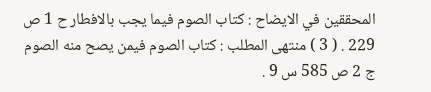المحققين في الايضاح : كتاب الصوم فيما يجب بالافطار ح 1 ص 229 . ( 3 ) منتهى المطلب : كتاب الصوم فيمن يصح منه الصوم ج 2 ص 585 س 9 .